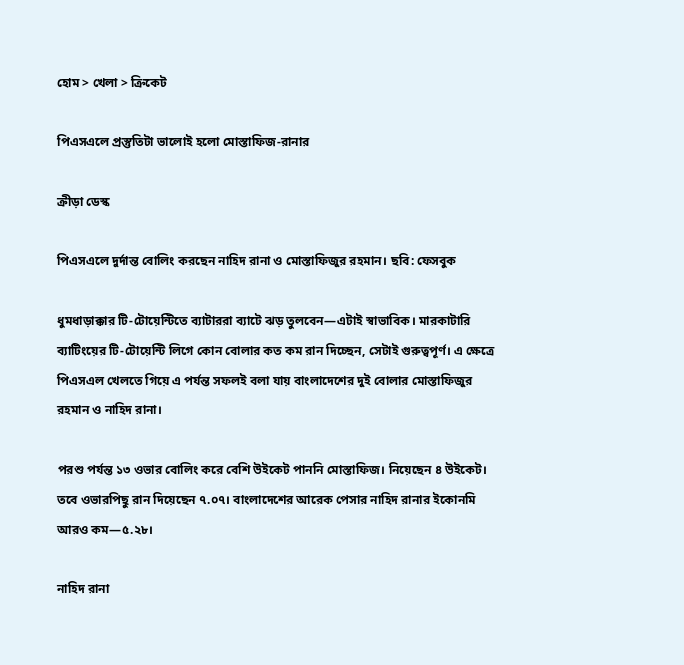হোম > খেলা > ক্রিকেট

পিএসএলে প্রস্তুতিটা ভালোই হলো মোস্তাফিজ-রানার

ক্রীড়া ডেস্ক

পিএসএলে দুর্দান্ত বোলিং করছেন নাহিদ রানা ও মোস্তাফিজুর রহমান। ছবি: ফেসবুক

ধুমধাড়াক্কার টি-টোয়েন্টিতে ব্যাটাররা ব্যাটে ঝড় তুলবেন—এটাই স্বাভাবিক। মারকাটারি ব্যাটিংয়ের টি-টোয়েন্টি লিগে কোন বোলার কত কম রান দিচ্ছেন, সেটাই গুরুত্বপূর্ণ। এ ক্ষেত্রে পিএসএল খেলতে গিয়ে এ পর্যন্ত সফলই বলা যায় বাংলাদেশের দুই বোলার মোস্তাফিজুর রহমান ও নাহিদ রানা।

পরশু পর্যন্ত ১৩ ওভার বোলিং করে বেশি উইকেট পাননি মোস্তাফিজ। নিয়েছেন ৪ উইকেট। তবে ওভারপিছু রান দিয়েছেন ৭.০৭। বাংলাদেশের আরেক পেসার নাহিদ রানার ইকোনমি আরও কম—৫.২৮।

নাহিদ রানা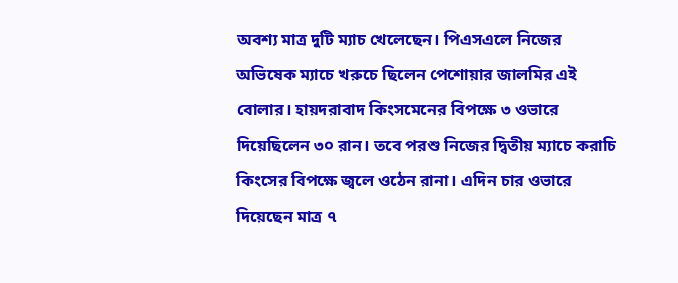অবশ্য মাত্র দুটি ম্যাচ খেলেছেন। পিএসএলে নিজের অভিষেক ম্যাচে খরুচে ছিলেন পেশোয়ার জালমির এই বোলার। হায়দরাবাদ কিংসমেনের বিপক্ষে ৩ ওভারে দিয়েছিলেন ৩০ রান। তবে পরশু নিজের দ্বিতীয় ম্যাচে করাচি কিংসের বিপক্ষে জ্বলে ওঠেন রানা। এদিন চার ওভারে দিয়েছেন মাত্র ৭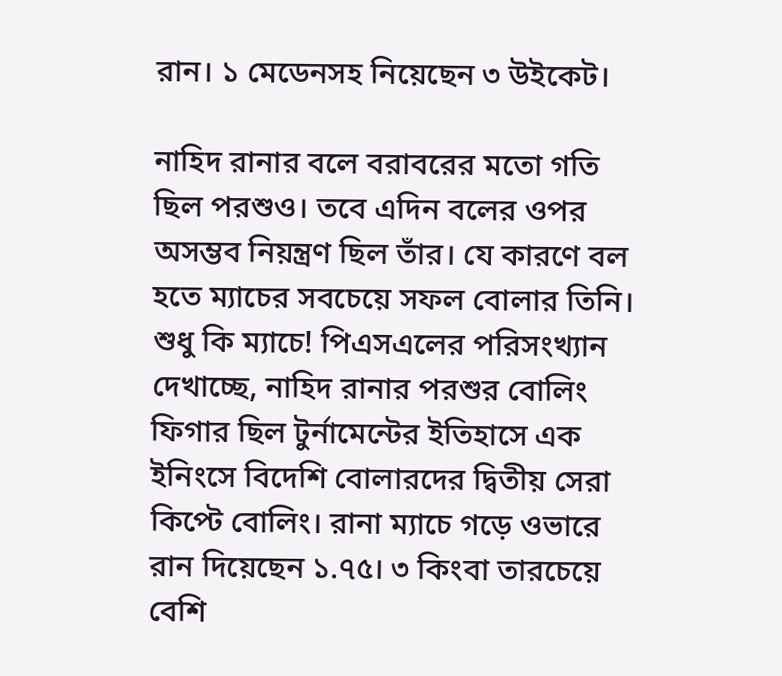রান। ১ মেডেনসহ নিয়েছেন ৩ উইকেট।

নাহিদ রানার বলে বরাবরের মতো গতি ছিল পরশুও। তবে এদিন বলের ওপর অসম্ভব নিয়ন্ত্রণ ছিল তাঁর। যে কারণে বল হতে ম্যাচের সবচেয়ে সফল বোলার তিনি। শুধু কি ম্যাচে! পিএসএলের পরিসংখ্যান দেখাচ্ছে, নাহিদ রানার পরশুর বোলিং ফিগার ছিল টুর্নামেন্টের ইতিহাসে এক ইনিংসে বিদেশি বোলারদের দ্বিতীয় সেরা কিপ্টে বোলিং। রানা ম্যাচে গড়ে ওভারে রান দিয়েছেন ১.৭৫। ৩ কিংবা তারচেয়ে বেশি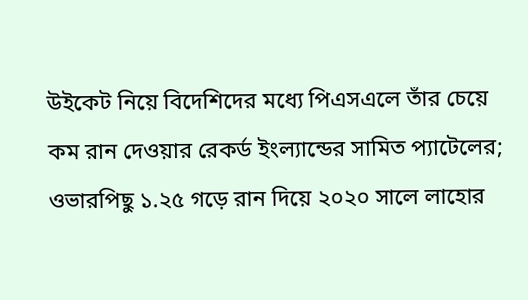উইকেট নিয়ে বিদেশিদের মধ্যে পিএসএলে তাঁর চেয়ে কম রান দেওয়ার রেকর্ড ইংল্যান্ডের সামিত প্যাটেলের; ওভারপিছু ১.২৫ গড়ে রান দিয়ে ২০২০ সালে লাহোর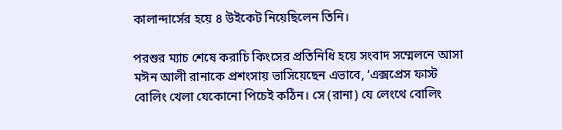কালান্দার্সের হয়ে ৪ উইকেট নিয়েছিলেন তিনি।

পরশুর ম্যাচ শেষে করাচি কিংসের প্রতিনিধি হয়ে সংবাদ সম্মেলনে আসা মঈন আলী রানাকে প্রশংসায় ভাসিয়েছেন এভাবে, ‘এক্সপ্রেস ফাস্ট বোলিং খেলা যেকোনো পিচেই কঠিন। সে (রানা) যে লেংথে বোলিং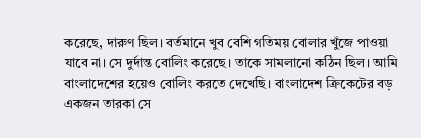করেছে, দারুণ ছিল। বর্তমানে খুব বেশি গতিময় বোলার খুঁজে পাওয়া যাবে না। সে দুর্দান্ত বোলিং করেছে। তাকে সামলানো কঠিন ছিল। আমি বাংলাদেশের হয়েও বোলিং করতে দেখেছি। বাংলাদেশ ক্রিকেটের বড় একজন তারকা সে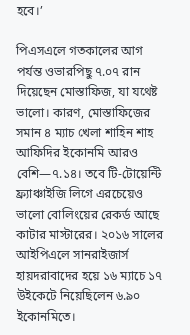হবে।’

পিএসএলে গতকালের আগ পর্যন্ত ওভারপিছু ৭.০৭ রান দিয়েছেন মোস্তাফিজ, যা যথেষ্ট ভালো। কারণ, মোস্তাফিজের সমান ৪ ম্যাচ খেলা শাহিন শাহ আফিদির ইকোনমি আরও বেশি—৭.১৪। তবে টি-টোয়েন্টি ফ্র্যাঞ্চাইজি লিগে এরচেয়েও ভালো বোলিংয়ের রেকর্ড আছে কাটার মাস্টারের। ২০১৬ সালের আইপিএলে সানরাইজার্স হায়দরাবাদের হয়ে ১৬ ম্যাচে ১৭ উইকেটে নিয়েছিলেন ৬.৯০ ইকোনমিতে।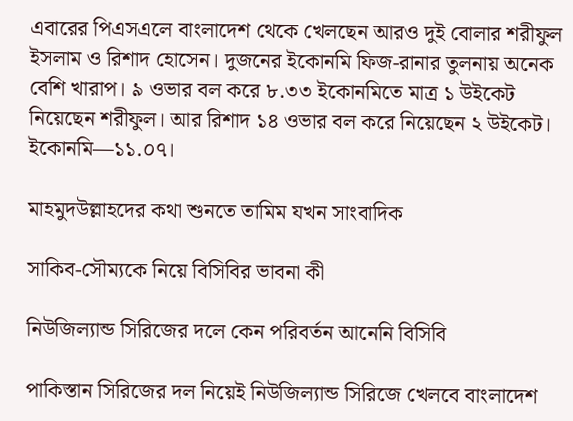এবারের পিএসএলে বাংলাদেশ থেকে খেলছেন আরও দুই বোলার শরীফুল ইসলাম ও রিশাদ হোসেন। দুজনের ইকোনমি ফিজ-রানার তুলনায় অনেক বেশি খারাপ। ৯ ওভার বল করে ৮.৩৩ ইকোনমিতে মাত্র ১ উইকেট নিয়েছেন শরীফুল। আর রিশাদ ১৪ ওভার বল করে নিয়েছেন ২ উইকেট। ইকোনমি—১১.০৭।

মাহমুদউল্লাহদের কথা শুনতে তামিম যখন সাংবাদিক

সাকিব-সৌম্যকে নিয়ে বিসিবির ভাবনা কী

নিউজিল্যান্ড সিরিজের দলে কেন পরিবর্তন আনেনি বিসিবি

পাকিস্তান সিরিজের দল নিয়েই নিউজিল্যান্ড সিরিজে খেলবে বাংলাদেশ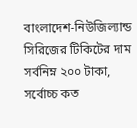বাংলাদেশ-নিউজিল্যান্ড সিরিজের টিকিটের দাম সর্বনিম্ন ২০০ টাকা, সর্বোচ্চ কত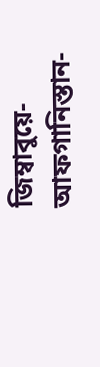জিম্বাবুয়ে-আফগানিস্তান-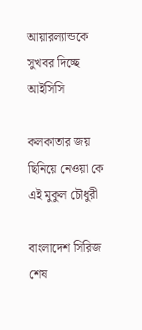আয়ারল্যান্ডকে সুখবর দিচ্ছে আইসিসি

কলকাতার জয় ছিনিয়ে নেওয়া কে এই মুকুল চৌধুরী

বাংলাদেশ সিরিজ শেষ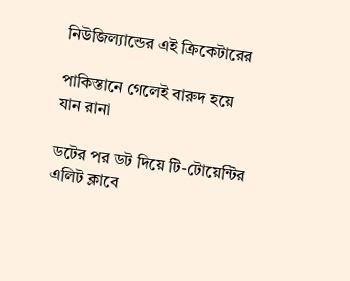নিউজিল্যান্ডের এই ক্রিকেটারের

পাকিস্তানে গেলেই বারুদ হয়ে যান রানা

ডটের পর ডট দিয়ে টি-টোয়েন্টির এলিট ক্লাবে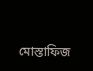মোস্তাফিজ